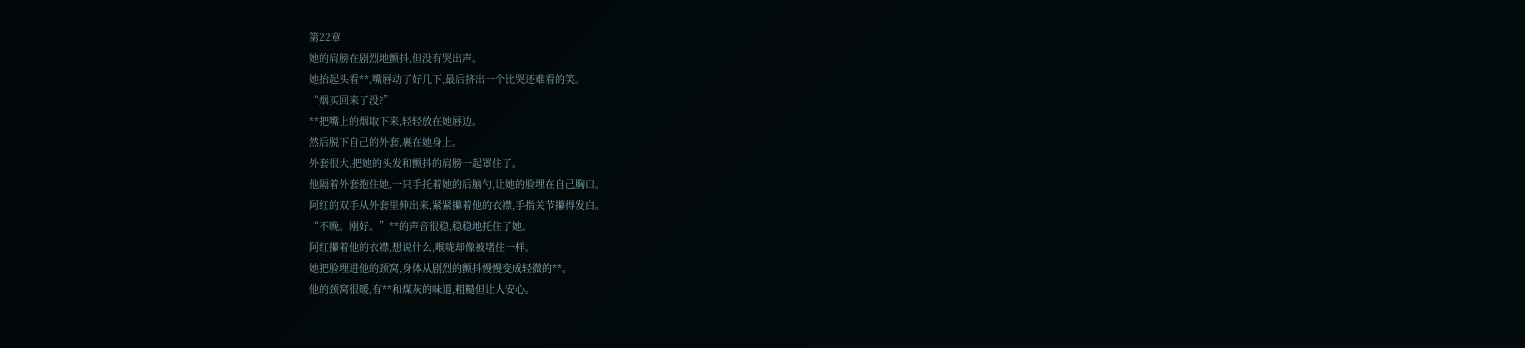第22章
她的肩膀在剧烈地颤抖,但没有哭出声。
她抬起头看**,嘴唇动了好几下,最后挤出一个比哭还难看的笑。
“烟买回来了没?”
**把嘴上的烟取下来,轻轻放在她唇边。
然后脱下自己的外套,裹在她身上。
外套很大,把她的头发和颤抖的肩膀一起罩住了。
他隔着外套抱住她,一只手托着她的后脑勺,让她的脸埋在自己胸口。
阿红的双手从外套里伸出来,紧紧攥着他的衣襟,手指关节攥得发白。
“不晚。刚好。”**的声音很稳,稳稳地托住了她。
阿红攥着他的衣襟,想说什么,喉咙却像被堵住一样。
她把脸埋进他的颈窝,身体从剧烈的颤抖慢慢变成轻微的**。
他的颈窝很暖,有**和煤灰的味道,粗糙但让人安心。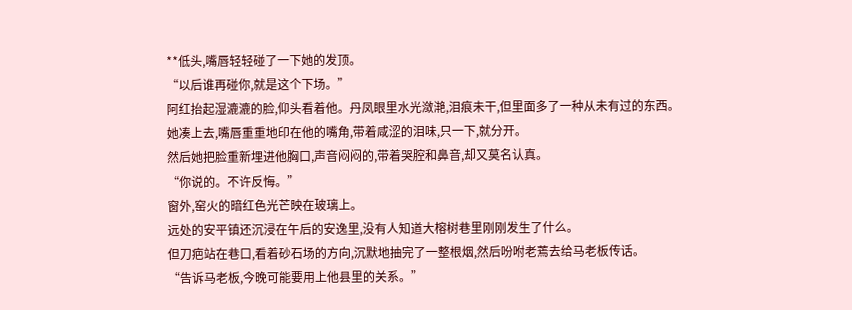**低头,嘴唇轻轻碰了一下她的发顶。
“以后谁再碰你,就是这个下场。”
阿红抬起湿漉漉的脸,仰头看着他。丹凤眼里水光潋滟,泪痕未干,但里面多了一种从未有过的东西。
她凑上去,嘴唇重重地印在他的嘴角,带着咸涩的泪味,只一下,就分开。
然后她把脸重新埋进他胸口,声音闷闷的,带着哭腔和鼻音,却又莫名认真。
“你说的。不许反悔。”
窗外,窑火的暗红色光芒映在玻璃上。
远处的安平镇还沉浸在午后的安逸里,没有人知道大榕树巷里刚刚发生了什么。
但刀疤站在巷口,看着砂石场的方向,沉默地抽完了一整根烟,然后吩咐老蔫去给马老板传话。
“告诉马老板,今晚可能要用上他县里的关系。”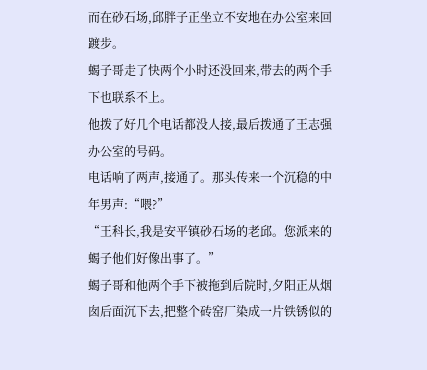而在砂石场,邱胖子正坐立不安地在办公室来回踱步。
蝎子哥走了快两个小时还没回来,带去的两个手下也联系不上。
他拨了好几个电话都没人接,最后拨通了王志强办公室的号码。
电话响了两声,接通了。那头传来一个沉稳的中年男声:“喂?”
“王科长,我是安平镇砂石场的老邱。您派来的蝎子他们好像出事了。”
蝎子哥和他两个手下被拖到后院时,夕阳正从烟囱后面沉下去,把整个砖窑厂染成一片铁锈似的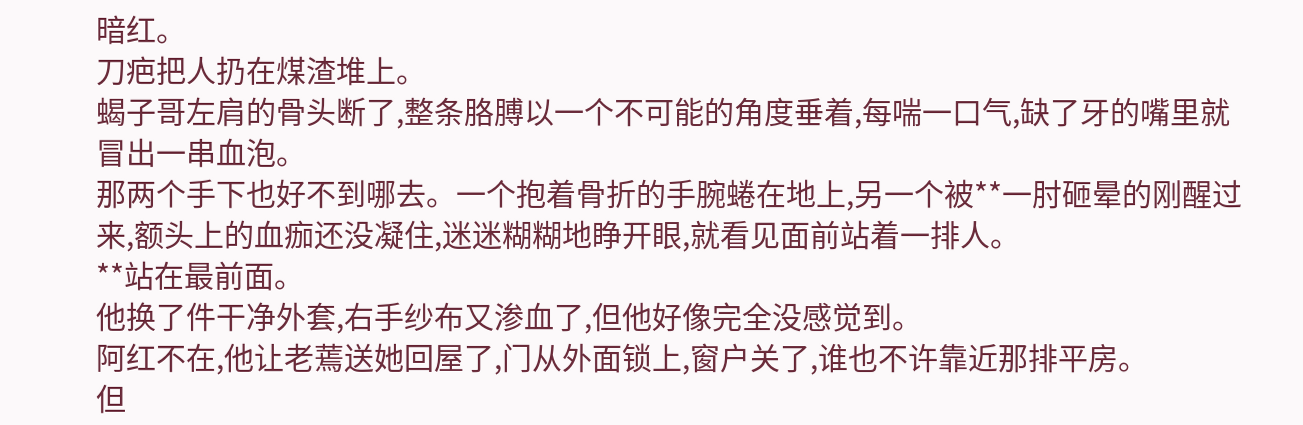暗红。
刀疤把人扔在煤渣堆上。
蝎子哥左肩的骨头断了,整条胳膊以一个不可能的角度垂着,每喘一口气,缺了牙的嘴里就冒出一串血泡。
那两个手下也好不到哪去。一个抱着骨折的手腕蜷在地上,另一个被**一肘砸晕的刚醒过来,额头上的血痂还没凝住,迷迷糊糊地睁开眼,就看见面前站着一排人。
**站在最前面。
他换了件干净外套,右手纱布又渗血了,但他好像完全没感觉到。
阿红不在,他让老蔫送她回屋了,门从外面锁上,窗户关了,谁也不许靠近那排平房。
但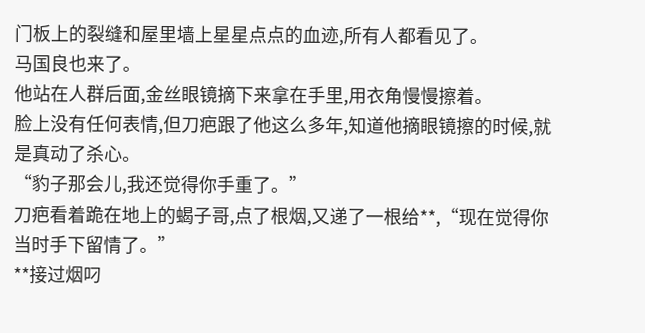门板上的裂缝和屋里墙上星星点点的血迹,所有人都看见了。
马国良也来了。
他站在人群后面,金丝眼镜摘下来拿在手里,用衣角慢慢擦着。
脸上没有任何表情,但刀疤跟了他这么多年,知道他摘眼镜擦的时候,就是真动了杀心。
“豹子那会儿,我还觉得你手重了。”
刀疤看着跪在地上的蝎子哥,点了根烟,又递了一根给**,“现在觉得你当时手下留情了。”
**接过烟叼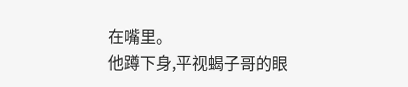在嘴里。
他蹲下身,平视蝎子哥的眼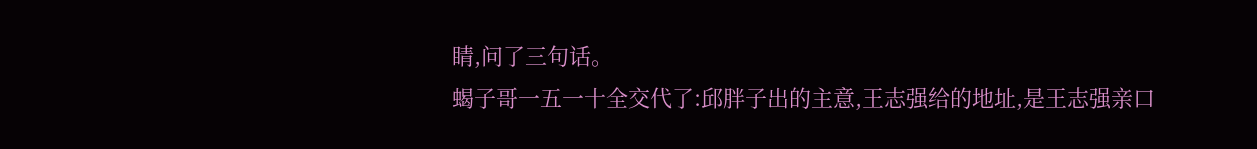睛,问了三句话。
蝎子哥一五一十全交代了:邱胖子出的主意,王志强给的地址,是王志强亲口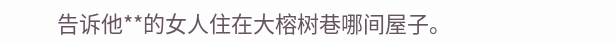告诉他**的女人住在大榕树巷哪间屋子。